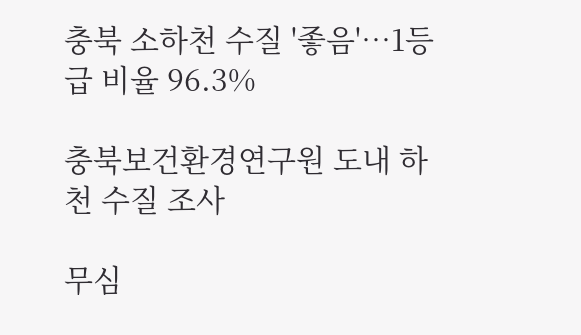충북 소하천 수질 '좋음'…1등급 비율 96.3%

충북보건환경연구원 도내 하천 수질 조사

무심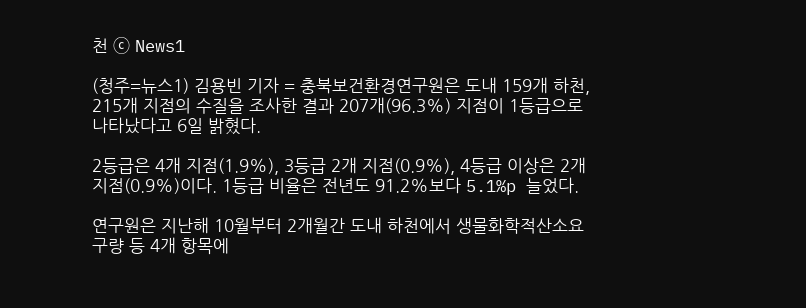천 ⓒ News1

(청주=뉴스1) 김용빈 기자 = 충북보건환경연구원은 도내 159개 하천, 215개 지점의 수질을 조사한 결과 207개(96.3%) 지점이 1등급으로 나타났다고 6일 밝혔다.

2등급은 4개 지점(1.9%), 3등급 2개 지점(0.9%), 4등급 이상은 2개 지점(0.9%)이다. 1등급 비율은 전년도 91.2%보다 5.1%p 늘었다.

연구원은 지난해 10월부터 2개월간 도내 하천에서 생물화학적산소요구량 등 4개 항목에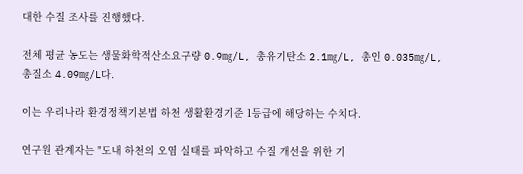대한 수질 조사를 진행했다.

전체 평균 농도는 생물화학적산소요구량 0.9㎎/L, 총유기탄소 2.1㎎/L, 총인 0.035㎎/L, 총질소 4.09㎎/L다.

이는 우리나라 환경정책기본법 하천 생활환경기준 1등급에 해당하는 수치다.

연구원 관계자는 "도내 하천의 오염 실태를 파악하고 수질 개선을 위한 기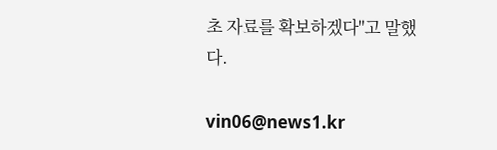초 자료를 확보하겠다"고 말했다.

vin06@news1.kr